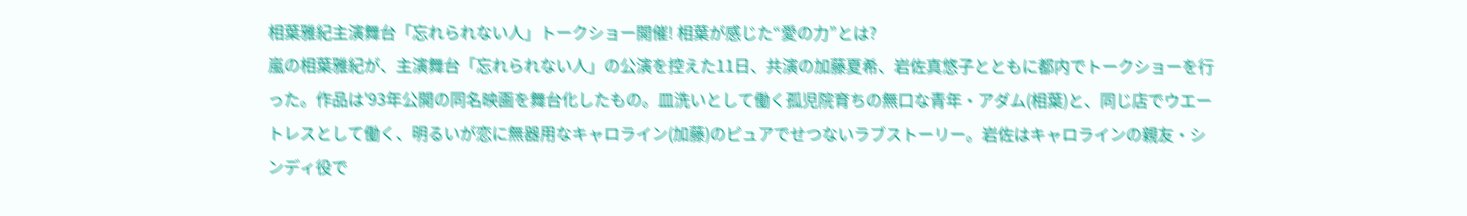相葉雅紀主演舞台「忘れられない人」トークショー開催! 相葉が感じた“愛の力”とは?
嵐の相葉雅紀が、主演舞台「忘れられない人」の公演を控えた11日、共演の加藤夏希、岩佐真悠子とともに都内でトークショーを行った。作品は'93年公開の同名映画を舞台化したもの。皿洗いとして働く孤児院育ちの無口な青年・アダム(相葉)と、同じ店でウエートレスとして働く、明るいが恋に無器用なキャロライン(加藤)のピュアでせつないラブストーリー。岩佐はキャロラインの親友・シンディ役で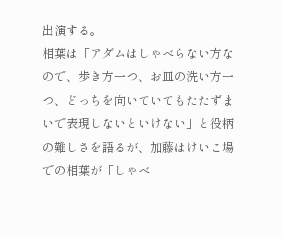出演する。
相葉は「アダムはしゃべらない方なので、歩き方一つ、お皿の洗い方一つ、どっちを向いていてもたたずまいで表現しないといけない」と役柄の難しさを語るが、加藤はけいこ場での相葉が「しゃべ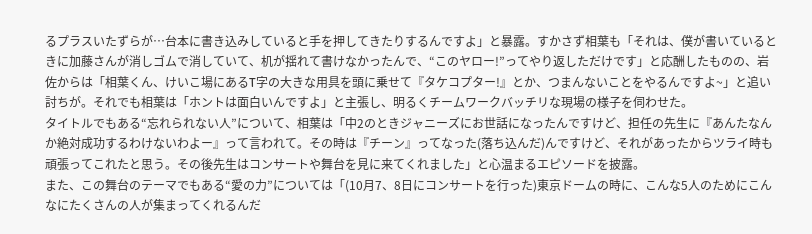るプラスいたずらが…台本に書き込みしていると手を押してきたりするんですよ」と暴露。すかさず相葉も「それは、僕が書いているときに加藤さんが消しゴムで消していて、机が揺れて書けなかったんで、“このヤロー!”ってやり返しただけです」と応酬したものの、岩佐からは「相葉くん、けいこ場にあるT字の大きな用具を頭に乗せて『タケコプター!』とか、つまんないことをやるんですよ~」と追い討ちが。それでも相葉は「ホントは面白いんですよ」と主張し、明るくチームワークバッチリな現場の様子を伺わせた。
タイトルでもある“忘れられない人”について、相葉は「中2のときジャニーズにお世話になったんですけど、担任の先生に『あんたなんか絶対成功するわけないわよー』って言われて。その時は『チーン』ってなった(落ち込んだ)んですけど、それがあったからツライ時も頑張ってこれたと思う。その後先生はコンサートや舞台を見に来てくれました」と心温まるエピソードを披露。
また、この舞台のテーマでもある“愛の力”については「(10月7、8日にコンサートを行った)東京ドームの時に、こんな5人のためにこんなにたくさんの人が集まってくれるんだ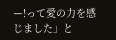ー!って愛の力を感じました」と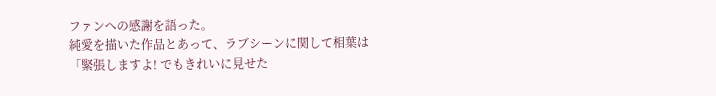ファンへの感謝を語った。
純愛を描いた作品とあって、ラブシーンに関して相葉は「緊張しますよ! でもきれいに見せた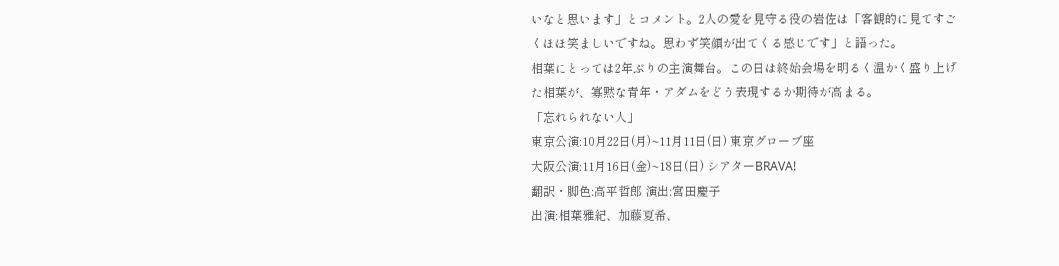いなと思います」とコメント。2人の愛を見守る役の岩佐は「客観的に見てすごくほほ笑ましいですね。思わず笑顔が出てくる感じです」と語った。
相葉にとっては2年ぶりの主演舞台。この日は終始会場を明るく温かく盛り上げた相葉が、寡黙な青年・アダムをどう表現するか期待が高まる。
「忘れられない人」
東京公演:10月22日(月)~11月11日(日) 東京グローブ座
大阪公演:11月16日(金)~18日(日) シアターBRAVA!
翻訳・脚色:高平哲郎 演出:宮田慶子
出演:相葉雅紀、加藤夏希、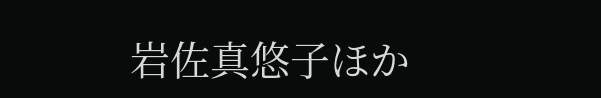岩佐真悠子ほか